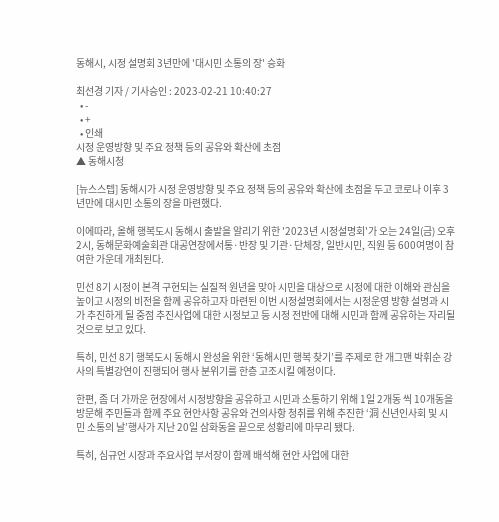동해시, 시정 설명회 3년만에 '대시민 소통의 장' 승화

최선경 기자 / 기사승인 : 2023-02-21 10:40:27
  • -
  • +
  • 인쇄
시정 운영방향 및 주요 정책 등의 공유와 확산에 초점
▲ 동해시청

[뉴스스텝] 동해시가 시정 운영방향 및 주요 정책 등의 공유와 확산에 초점을 두고 코로나 이후 3년만에 대시민 소통의 장을 마련했다.

이에따라, 올해 행복도시 동해시 출발을 알리기 위한 '2023년 시정설명회'가 오는 24일(금) 오후 2시, 동해문화예술회관 대공연장에서통·반장 및 기관·단체장, 일반시민, 직원 등 600여명이 참여한 가운데 개최된다.

민선 8기 시정이 본격 구현되는 실질적 원년을 맞아 시민을 대상으로 시정에 대한 이해와 관심을 높이고 시정의 비전을 함께 공유하고자 마련된 이번 시정설명회에서는 시정운영 방향 설명과 시가 추진하게 될 중점 추진사업에 대한 시정보고 등 시정 전반에 대해 시민과 함께 공유하는 자리될 것으로 보고 있다.

특히, 민선 8기 행복도시 동해시 완성을 위한 ‘동해시민 행복 찾기’를 주제로 한 개그맨 박휘순 강사의 특별강연이 진행되어 행사 분위기를 한층 고조시킬 예정이다.

한편, 좀 더 가까운 현장에서 시정방향을 공유하고 시민과 소통하기 위해 1일 2개동 씩 10개동을 방문해 주민들과 함께 주요 현안사항 공유와 건의사항 청취를 위해 추진한 ‘洞 신년인사회 및 시민 소통의 날’행사가 지난 20일 삼화동을 끝으로 성황리에 마무리 됐다.

특히, 심규언 시장과 주요사업 부서장이 함께 배석해 현안 사업에 대한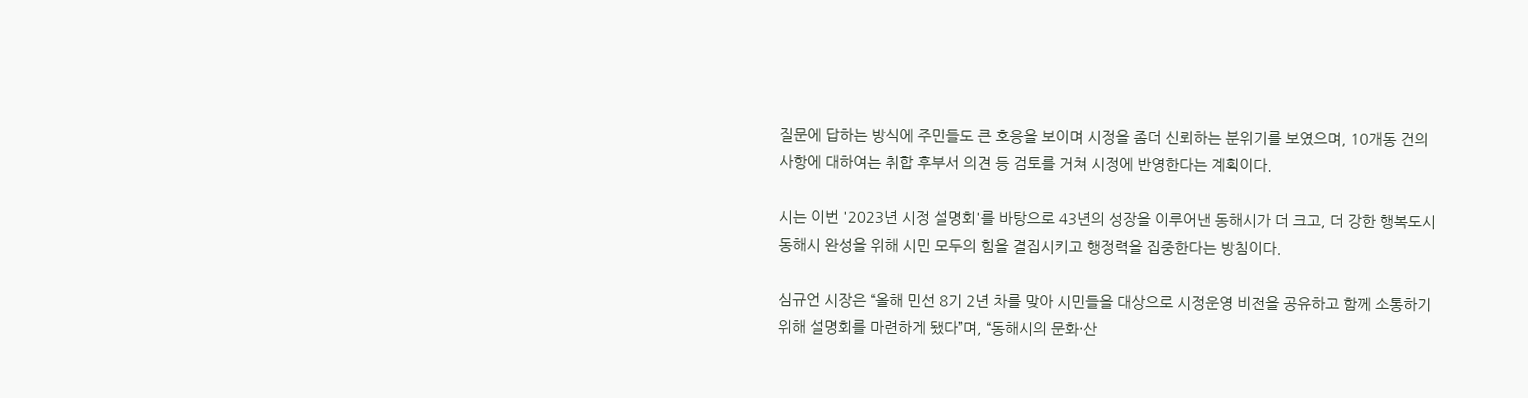질문에 답하는 방식에 주민들도 큰 호응을 보이며 시정을 좀더 신뢰하는 분위기를 보였으며, 10개동 건의사항에 대하여는 취합 후부서 의견 등 검토를 거쳐 시정에 반영한다는 계획이다.

시는 이번 '2023년 시정 설명회'를 바탕으로 43년의 성장을 이루어낸 동해시가 더 크고, 더 강한 행복도시 동해시 완성을 위해 시민 모두의 힘을 결집시키고 행정력을 집중한다는 방침이다.

심규언 시장은 “올해 민선 8기 2년 차를 맞아 시민들을 대상으로 시정운영 비전을 공유하고 함께 소통하기 위해 설명회를 마련하게 됐다”며, “동해시의 문화·산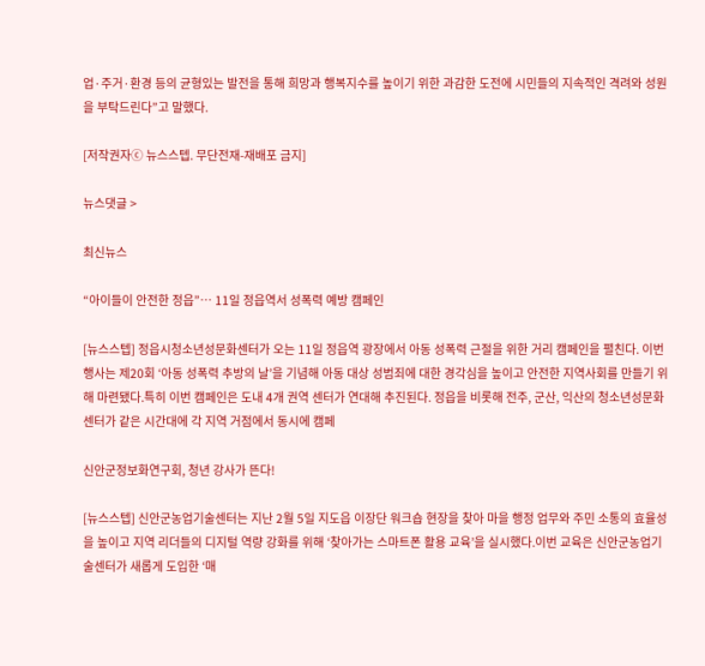업·주거·환경 등의 균형있는 발전을 통해 희망과 행복지수를 높이기 위한 과감한 도전에 시민들의 지속적인 격려와 성원을 부탁드린다”고 말했다.

[저작권자ⓒ 뉴스스텝. 무단전재-재배포 금지]

뉴스댓글 >

최신뉴스

“아이들이 안전한 정읍”… 11일 정읍역서 성폭력 예방 캠페인

[뉴스스텝] 정읍시청소년성문화센터가 오는 11일 정읍역 광장에서 아동 성폭력 근절을 위한 거리 캠페인을 펼친다. 이번 행사는 제20회 ‘아동 성폭력 추방의 날’을 기념해 아동 대상 성범죄에 대한 경각심을 높이고 안전한 지역사회를 만들기 위해 마련됐다.특히 이번 캠페인은 도내 4개 권역 센터가 연대해 추진된다. 정읍을 비롯해 전주, 군산, 익산의 청소년성문화센터가 같은 시간대에 각 지역 거점에서 동시에 캠페

신안군정보화연구회, 청년 강사가 뜬다!

[뉴스스텝] 신안군농업기술센터는 지난 2월 5일 지도읍 이장단 워크숍 현장을 찾아 마을 행정 업무와 주민 소통의 효율성을 높이고 지역 리더들의 디지털 역량 강화를 위해 ‘찾아가는 스마트폰 활용 교육’을 실시했다.이번 교육은 신안군농업기술센터가 새롭게 도입한 ‘매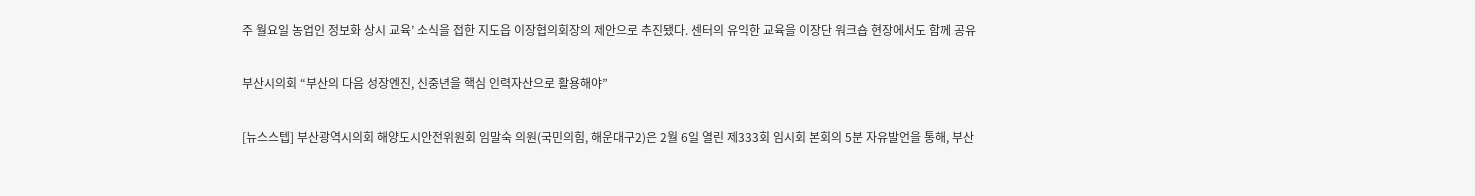주 월요일 농업인 정보화 상시 교육’ 소식을 접한 지도읍 이장협의회장의 제안으로 추진됐다. 센터의 유익한 교육을 이장단 워크숍 현장에서도 함께 공유

부산시의회 “부산의 다음 성장엔진, 신중년을 핵심 인력자산으로 활용해야”

[뉴스스텝] 부산광역시의회 해양도시안전위원회 임말숙 의원(국민의힘, 해운대구2)은 2월 6일 열린 제333회 임시회 본회의 5분 자유발언을 통해, 부산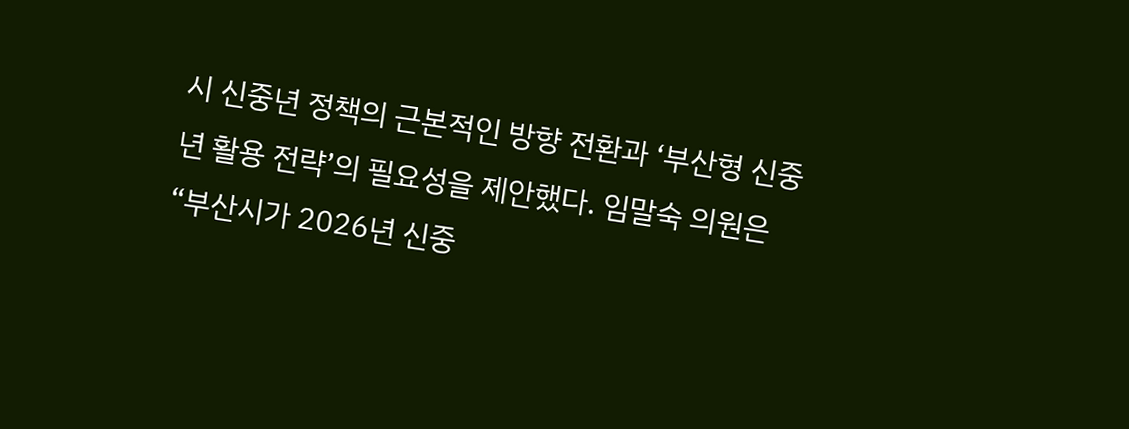시 신중년 정책의 근본적인 방향 전환과 ‘부산형 신중년 활용 전략’의 필요성을 제안했다. 임말숙 의원은 “부산시가 2026년 신중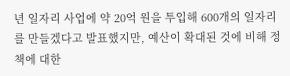년 일자리 사업에 약 20억 원을 투입해 600개의 일자리를 만들겠다고 발표했지만, 예산이 확대된 것에 비해 정책에 대한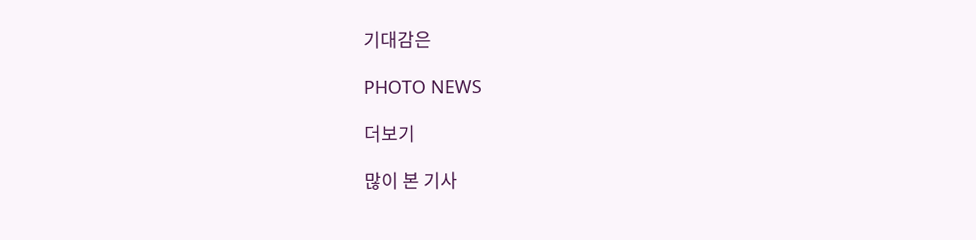기대감은

PHOTO NEWS

더보기

많이 본 기사